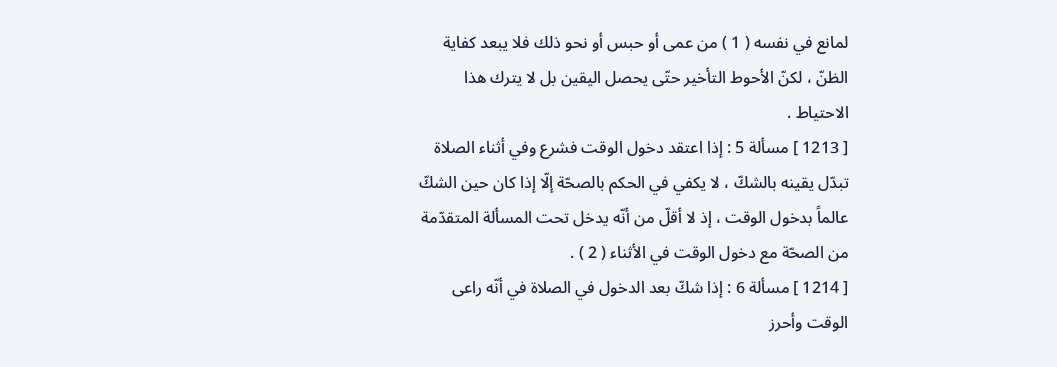لمانع في نفسه ( 1 ) من عمى أو حبس أو نحو ذلك فلا يبعد كفاية الظنّ ، لكنّ الأحوط التأخير حتّى يحصل اليقين بل لا يترك هذا الاحتياط .
[ 1213 ] مسألة 5 : إذا اعتقد دخول الوقت فشرع وفي أثناء الصلاة تبدّل يقينه بالشكّ ، لا يكفي في الحكم بالصحّة إلّا إذا كان حين الشكّ عالماً بدخول الوقت ، إذ لا أقلّ من أنّه يدخل تحت المسألة المتقدّمة من الصحّة مع دخول الوقت في الأثناء ( 2 ) .
[ 1214 ] مسألة 6 : إذا شكّ بعد الدخول في الصلاة في أنّه راعى الوقت وأحرز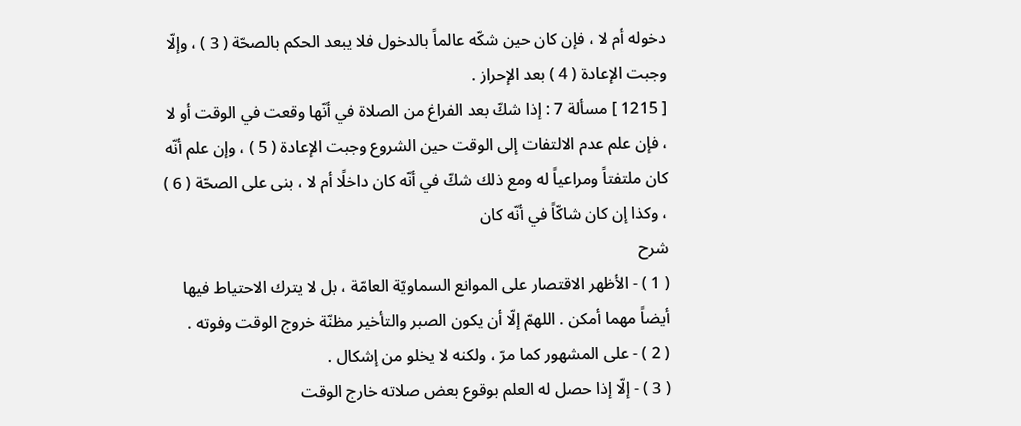دخوله أم لا ، فإن كان حين شكّه عالماً بالدخول فلا يبعد الحكم بالصحّة ( 3 ) ، وإلّا وجبت الإعادة ( 4 ) بعد الإحراز .
[ 1215 ] مسألة 7 : إذا شكّ بعد الفراغ من الصلاة في أنّها وقعت في الوقت أو لا ، فإن علم عدم الالتفات إلى الوقت حين الشروع وجبت الإعادة ( 5 ) ، وإن علم أنّه كان ملتفتاً ومراعياً له ومع ذلك شكّ في أنّه كان داخلًا أم لا ، بنى على الصحّة ( 6 ) ، وكذا إن كان شاكّاً في أنّه كان
شرح
( 1 ) - الأظهر الاقتصار على الموانع السماويّة العامّة ، بل لا يترك الاحتياط فيها أيضاً مهما أمكن . اللهمّ إلّا أن يكون الصبر والتأخير مظنّة خروج الوقت وفوته .
( 2 ) - على المشهور كما مرّ ، ولكنه لا يخلو من إشكال .
( 3 ) - إلّا إذا حصل له العلم بوقوع بعض صلاته خارج الوقت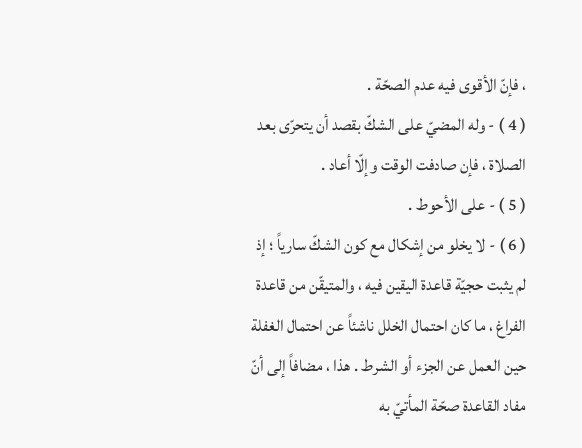، فإنّ الأقوى فيه عدم الصحّة .
( 4 ) - وله المضيّ على الشكّ بقصد أن يتحرّى بعد الصلاة ، فإن صادفت الوقت وإلّا أعاد .
( 5 ) - على الأحوط .
( 6 ) - لا يخلو من إشكال مع كون الشكّ سارياً ؛ إذ لم يثبت حجيّة قاعدة اليقين فيه ، والمتيقّن من قاعدة الفراغ ، ما كان احتمال الخلل ناشئاً عن احتمال الغفلة حين العمل عن الجزء أو الشرط . هذا ، مضافاً إلى أنّ مفاد القاعدة صحّة المأتيّ به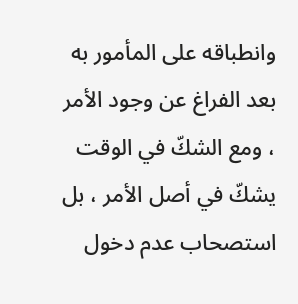وانطباقه على المأمور به بعد الفراغ عن وجود الأمر ، ومع الشكّ في الوقت يشكّ في أصل الأمر ، بل استصحاب عدم دخول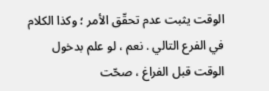الوقت يثبت عدم تحقّق الأمر ؛ وكذا الكلام في الفرع التالي . نعم ، لو علم بدخول الوقت قبل الفراغ ، صحّت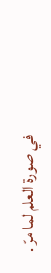في صورة العلم لما مرّ .